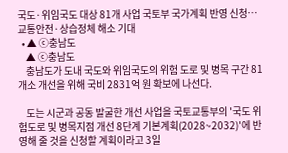국도·위임국도 대상 81개 사업 국토부 국가계획 반영 신청…교통안전·상습정체 해소 기대
  • ▲ ⓒ충남도
    ▲ ⓒ충남도
    충남도가 도내 국도와 위임국도의 위험 도로 및 병목 구간 81개소 개선을 위해 국비 2831억 원 확보에 나선다.

    도는 시군과 공동 발굴한 개선 사업을 국토교통부의 '국도 위험도로 및 병목지점 개선 8단계 기본계획(2028~2032)'에 반영해 줄 것을 신청할 계획이라고 3일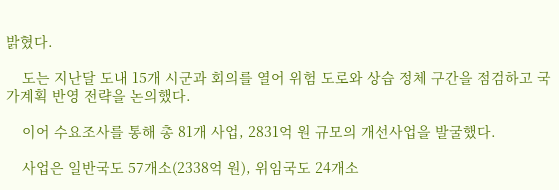밝혔다.

    도는 지난달 도내 15개 시군과 회의를 열어 위험 도로와 상습 정체 구간을 점검하고 국가계획 반영 전략을 논의했다.

    이어 수요조사를 통해 총 81개 사업, 2831억 원 규모의 개선사업을 발굴했다.

    사업은 일반국도 57개소(2338억 원), 위임국도 24개소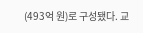(493억 원)로 구성됐다. 교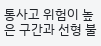통사고 위험이 높은 구간과 선형 불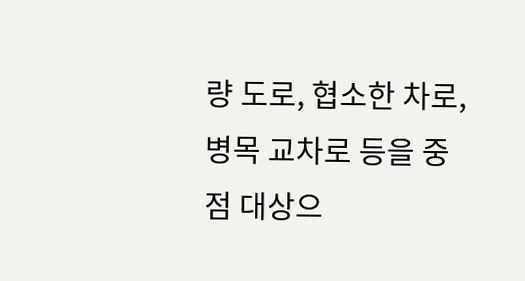량 도로, 협소한 차로, 병목 교차로 등을 중점 대상으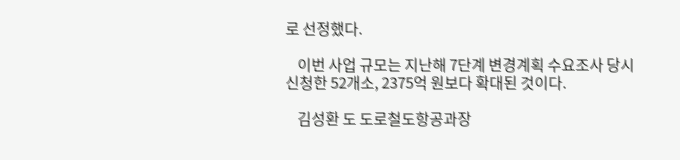로 선정했다.

    이번 사업 규모는 지난해 7단계 변경계획 수요조사 당시 신청한 52개소, 2375억 원보다 확대된 것이다.

    김성환 도 도로철도항공과장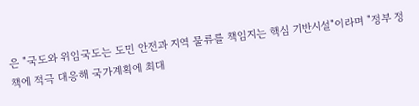은 "국도와 위임국도는 도민 안전과 지역 물류를 책임지는 핵심 기반시설"이라며 "정부 정책에 적극 대응해 국가계획에 최대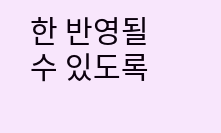한 반영될 수 있도록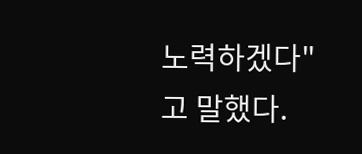노력하겠다"고 말했다.